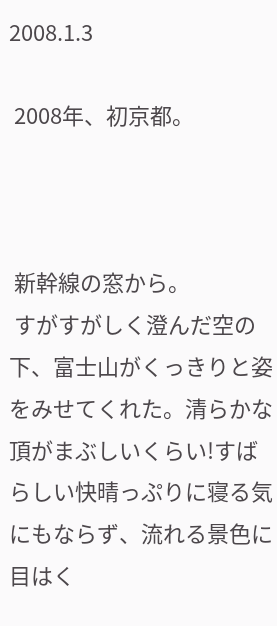2008.1.3

 2008年、初京都。



 新幹線の窓から。
 すがすがしく澄んだ空の下、富士山がくっきりと姿をみせてくれた。清らかな頂がまぶしいくらい!すばらしい快晴っぷりに寝る気にもならず、流れる景色に目はく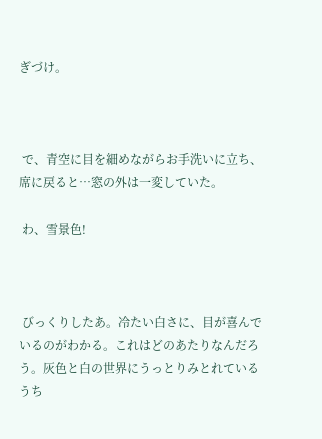ぎづけ。



 で、青空に目を細めながらお手洗いに立ち、席に戻ると…窓の外は一変していた。

 わ、雪景色!



 びっくりしたあ。冷たい白さに、目が喜んでいるのがわかる。これはどのあたりなんだろう。灰色と白の世界にうっとりみとれているうち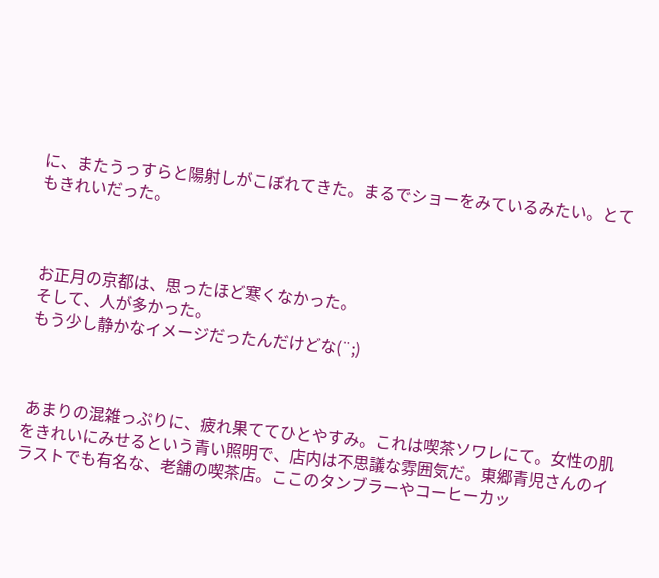に、またうっすらと陽射しがこぼれてきた。まるでショーをみているみたい。とてもきれいだった。



 お正月の京都は、思ったほど寒くなかった。
 そして、人が多かった。
 もう少し静かなイメージだったんだけどな(¨;)



 あまりの混雑っぷりに、疲れ果ててひとやすみ。これは喫茶ソワレにて。女性の肌をきれいにみせるという青い照明で、店内は不思議な雰囲気だ。東郷青児さんのイラストでも有名な、老舗の喫茶店。ここのタンブラーやコーヒーカッ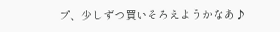プ、少しずつ買いそろえようかなあ♪